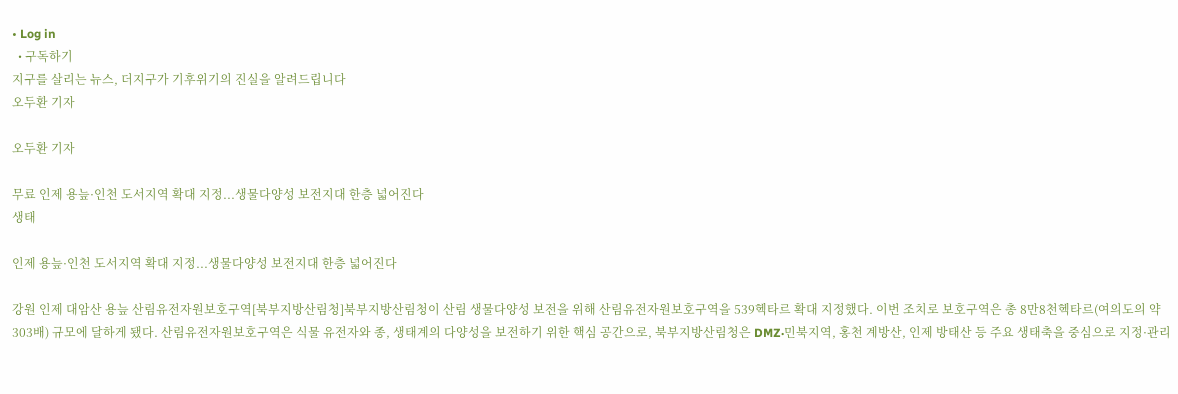• Log in
  • 구독하기
지구를 살리는 뉴스, 더지구가 기후위기의 진실을 알려드립니다
오두환 기자

오두환 기자

무료 인제 용늪·인천 도서지역 확대 지정...생물다양성 보전지대 한층 넓어진다
생태

인제 용늪·인천 도서지역 확대 지정...생물다양성 보전지대 한층 넓어진다

강원 인제 대암산 용늪 산림유전자원보호구역[북부지방산림청]북부지방산림청이 산림 생물다양성 보전을 위해 산림유전자원보호구역을 539헥타르 확대 지정했다. 이번 조치로 보호구역은 총 8만8천헥타르(여의도의 약 303배) 규모에 달하게 됐다. 산림유전자원보호구역은 식물 유전자와 종, 생태계의 다양성을 보전하기 위한 핵심 공간으로, 북부지방산림청은 DMZ·민북지역, 홍천 계방산, 인제 방태산 등 주요 생태축을 중심으로 지정·관리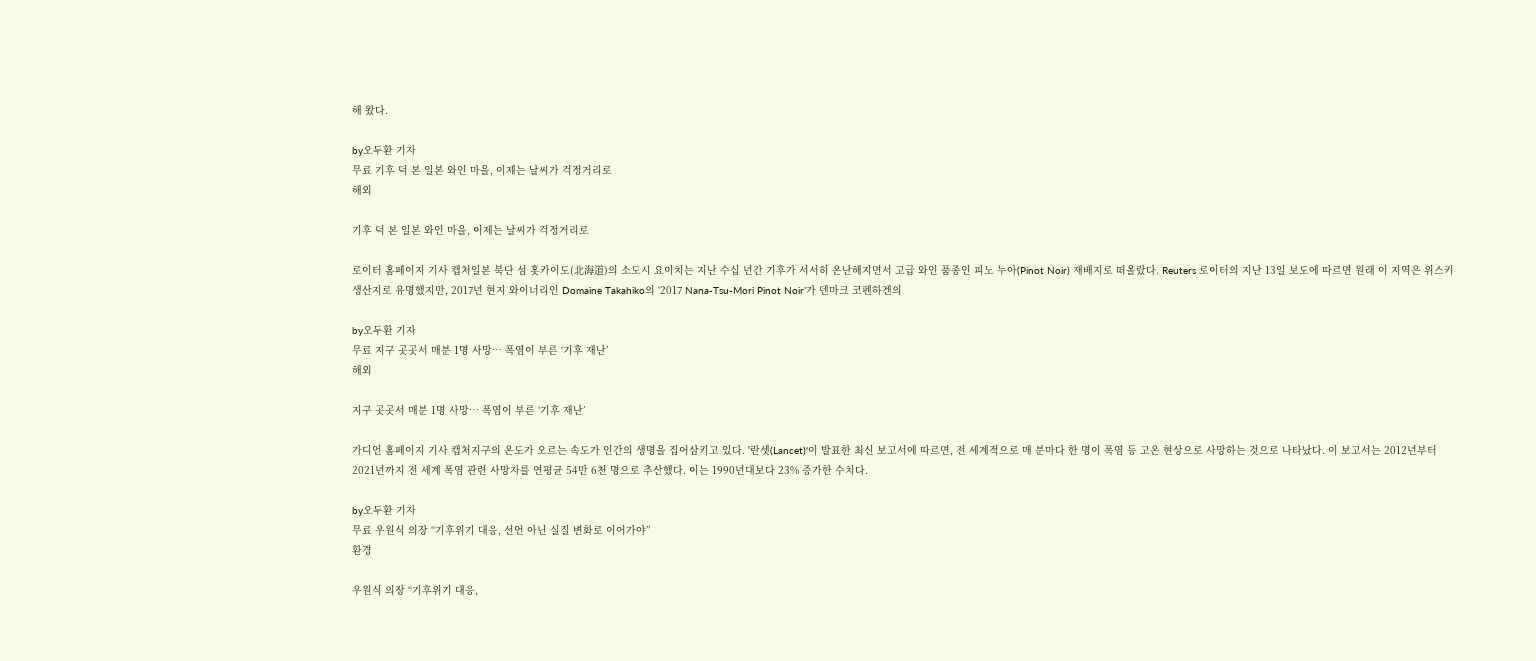해 왔다.

by오두환 기자
무료 기후 덕 본 일본 와인 마을, 이제는 날씨가 걱정거리로
해외

기후 덕 본 일본 와인 마을, 이제는 날씨가 걱정거리로

로이터 홈페이지 기사 캡처일본 북단 섬 홋카이도(北海道)의 소도시 요이치는 지난 수십 년간 기후가 서서히 온난해지면서 고급 와인 품종인 피노 누아(Pinot Noir) 재배지로 떠올랐다. Reuters 로이터의 지난 13일 보도에 따르면 원래 이 지역은 위스키 생산지로 유명했지만, 2017년 현지 와이너리인 Domaine Takahiko의 ‘2017 Nana-Tsu-Mori Pinot Noir’가 덴마크 코펜하겐의

by오두환 기자
무료 지구 곳곳서 매분 1명 사망… 폭염이 부른 ‘기후 재난’
해외

지구 곳곳서 매분 1명 사망… 폭염이 부른 ‘기후 재난’

가디언 홈페이지 기사 캡처지구의 온도가 오르는 속도가 인간의 생명을 집어삼키고 있다. '란셋(Lancet)'이 발표한 최신 보고서에 따르면, 전 세계적으로 매 분마다 한 명이 폭염 등 고온 현상으로 사망하는 것으로 나타났다. 이 보고서는 2012년부터 2021년까지 전 세계 폭염 관련 사망자를 연평균 54만 6천 명으로 추산했다. 이는 1990년대보다 23% 증가한 수치다.

by오두환 기자
무료 우원식 의장 “기후위기 대응, 선언 아닌 실질 변화로 이어가야”
환경

우원식 의장 “기후위기 대응,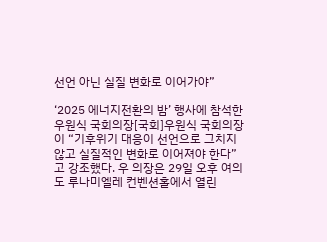선언 아닌 실질 변화로 이어가야”

‘2025 에너지전환의 밤’ 행사에 참석한 우원식 국회의장[국회]우원식 국회의장이 “기후위기 대응이 선언으로 그치지 않고 실질적인 변화로 이어져야 한다”고 강조했다. 우 의장은 29일 오후 여의도 루나미엘레 컨벤션홀에서 열린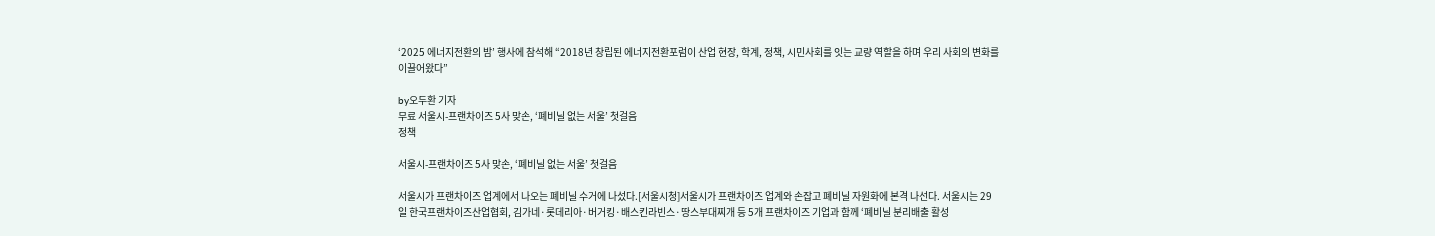‘2025 에너지전환의 밤’ 행사에 참석해 “2018년 창립된 에너지전환포럼이 산업 현장, 학계, 정책, 시민사회를 잇는 교량 역할을 하며 우리 사회의 변화를 이끌어왔다”

by오두환 기자
무료 서울시-프랜차이즈 5사 맞손, ‘폐비닐 없는 서울’ 첫걸음
정책

서울시-프랜차이즈 5사 맞손, ‘폐비닐 없는 서울’ 첫걸음

서울시가 프랜차이즈 업계에서 나오는 폐비닐 수거에 나섰다.[서울시청]서울시가 프랜차이즈 업계와 손잡고 폐비닐 자원화에 본격 나선다. 서울시는 29일 한국프랜차이즈산업협회, 김가네·롯데리아·버거킹·배스킨라빈스·땅스부대찌개 등 5개 프랜차이즈 기업과 함께 ‘폐비닐 분리배출 활성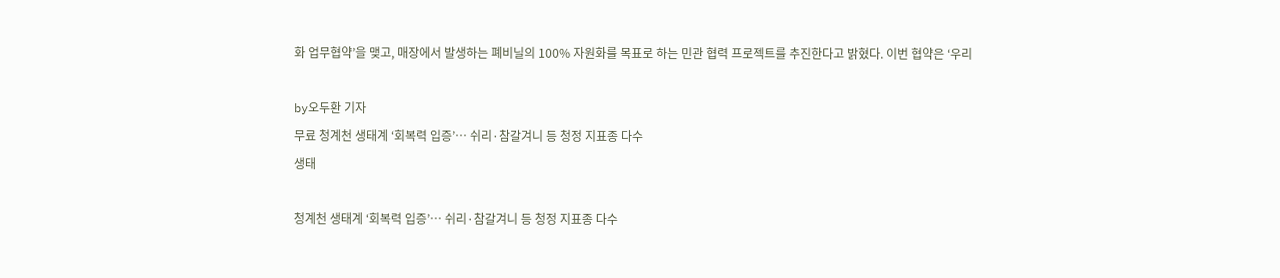화 업무협약’을 맺고, 매장에서 발생하는 폐비닐의 100% 자원화를 목표로 하는 민관 협력 프로젝트를 추진한다고 밝혔다. 이번 협약은 ‘우리

by오두환 기자
무료 청계천 생태계 ‘회복력 입증’… 쉬리·참갈겨니 등 청정 지표종 다수
생태

청계천 생태계 ‘회복력 입증’… 쉬리·참갈겨니 등 청정 지표종 다수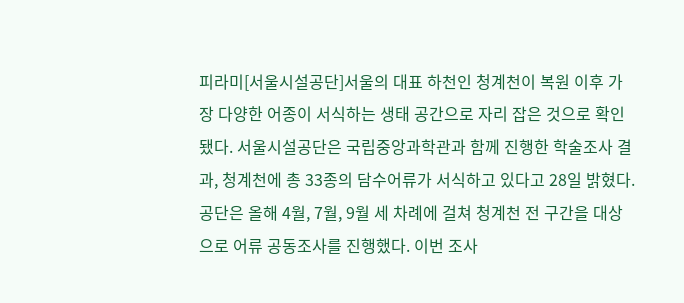피라미[서울시설공단]서울의 대표 하천인 청계천이 복원 이후 가장 다양한 어종이 서식하는 생태 공간으로 자리 잡은 것으로 확인됐다. 서울시설공단은 국립중앙과학관과 함께 진행한 학술조사 결과, 청계천에 총 33종의 담수어류가 서식하고 있다고 28일 밝혔다. 공단은 올해 4월, 7월, 9월 세 차례에 걸쳐 청계천 전 구간을 대상으로 어류 공동조사를 진행했다. 이번 조사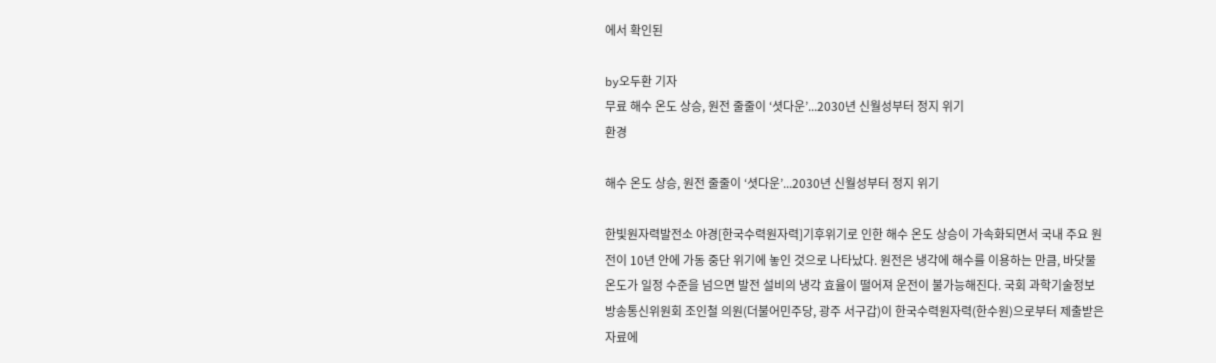에서 확인된

by오두환 기자
무료 해수 온도 상승, 원전 줄줄이 ‘셧다운’...2030년 신월성부터 정지 위기
환경

해수 온도 상승, 원전 줄줄이 ‘셧다운’...2030년 신월성부터 정지 위기

한빛원자력발전소 야경[한국수력원자력]기후위기로 인한 해수 온도 상승이 가속화되면서 국내 주요 원전이 10년 안에 가동 중단 위기에 놓인 것으로 나타났다. 원전은 냉각에 해수를 이용하는 만큼, 바닷물 온도가 일정 수준을 넘으면 발전 설비의 냉각 효율이 떨어져 운전이 불가능해진다. 국회 과학기술정보방송통신위원회 조인철 의원(더불어민주당, 광주 서구갑)이 한국수력원자력(한수원)으로부터 제출받은 자료에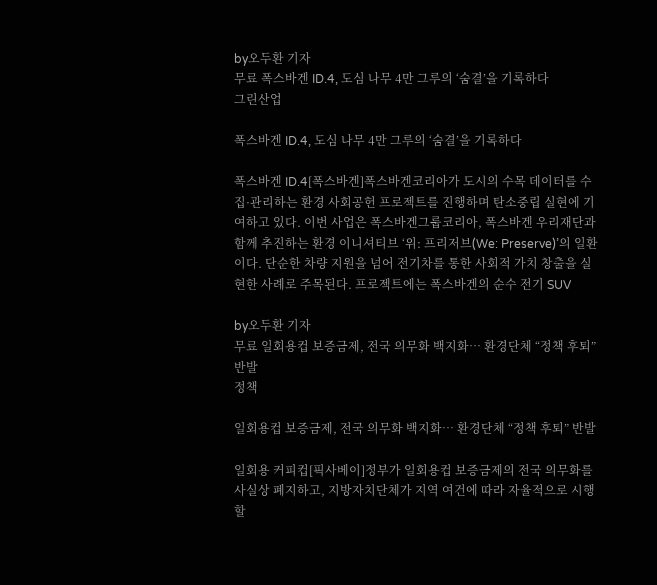by오두환 기자
무료 폭스바겐 ID.4, 도심 나무 4만 그루의 ‘숨결’을 기록하다
그린산업

폭스바겐 ID.4, 도심 나무 4만 그루의 ‘숨결’을 기록하다

폭스바겐 ID.4[폭스바겐]폭스바겐코리아가 도시의 수목 데이터를 수집·관리하는 환경 사회공헌 프로젝트를 진행하며 탄소중립 실현에 기여하고 있다. 이번 사업은 폭스바겐그룹코리아, 폭스바겐 우리재단과 함께 추진하는 환경 이니셔티브 ‘위: 프리저브(We: Preserve)’의 일환이다. 단순한 차량 지원을 넘어 전기차를 통한 사회적 가치 창출을 실현한 사례로 주목된다. 프로젝트에는 폭스바겐의 순수 전기 SUV

by오두환 기자
무료 일회용컵 보증금제, 전국 의무화 백지화… 환경단체 “정책 후퇴” 반발
정책

일회용컵 보증금제, 전국 의무화 백지화… 환경단체 “정책 후퇴” 반발

일회용 커피컵[픽사베이]정부가 일회용컵 보증금제의 전국 의무화를 사실상 폐지하고, 지방자치단체가 지역 여건에 따라 자율적으로 시행할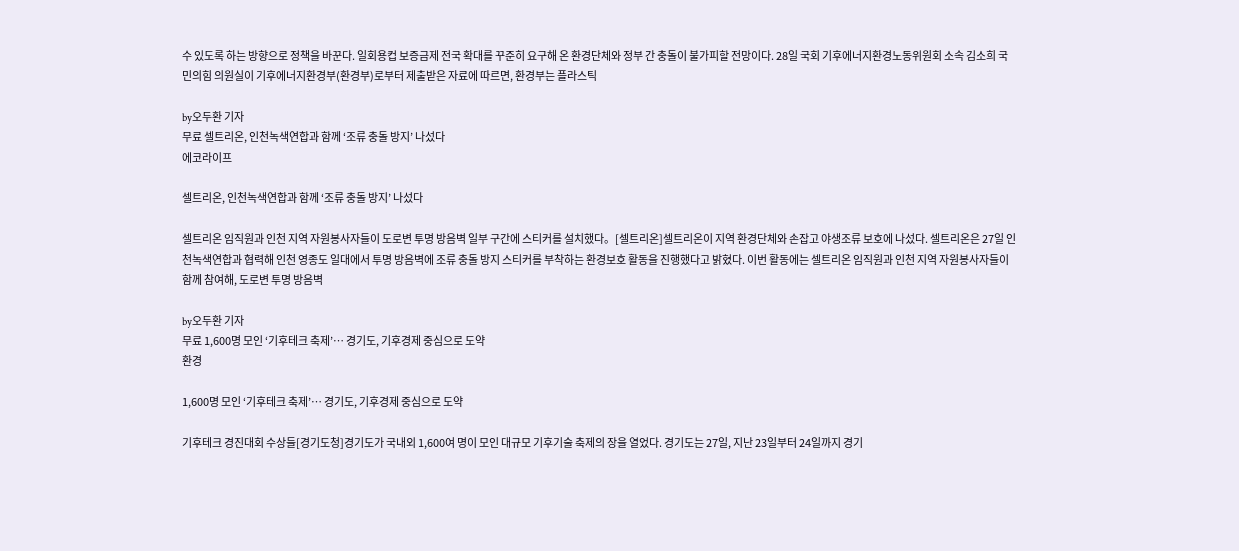수 있도록 하는 방향으로 정책을 바꾼다. 일회용컵 보증금제 전국 확대를 꾸준히 요구해 온 환경단체와 정부 간 충돌이 불가피할 전망이다. 28일 국회 기후에너지환경노동위원회 소속 김소희 국민의힘 의원실이 기후에너지환경부(환경부)로부터 제출받은 자료에 따르면, 환경부는 플라스틱

by오두환 기자
무료 셀트리온, 인천녹색연합과 함께 ‘조류 충돌 방지’ 나섰다
에코라이프

셀트리온, 인천녹색연합과 함께 ‘조류 충돌 방지’ 나섰다

셀트리온 임직원과 인천 지역 자원봉사자들이 도로변 투명 방음벽 일부 구간에 스티커를 설치했다。[셀트리온]셀트리온이 지역 환경단체와 손잡고 야생조류 보호에 나섰다. 셀트리온은 27일 인천녹색연합과 협력해 인천 영종도 일대에서 투명 방음벽에 조류 충돌 방지 스티커를 부착하는 환경보호 활동을 진행했다고 밝혔다. 이번 활동에는 셀트리온 임직원과 인천 지역 자원봉사자들이 함께 참여해, 도로변 투명 방음벽

by오두환 기자
무료 1,600명 모인 ‘기후테크 축제’… 경기도, 기후경제 중심으로 도약
환경

1,600명 모인 ‘기후테크 축제’… 경기도, 기후경제 중심으로 도약

기후테크 경진대회 수상들[경기도청]경기도가 국내외 1,600여 명이 모인 대규모 기후기술 축제의 장을 열었다. 경기도는 27일, 지난 23일부터 24일까지 경기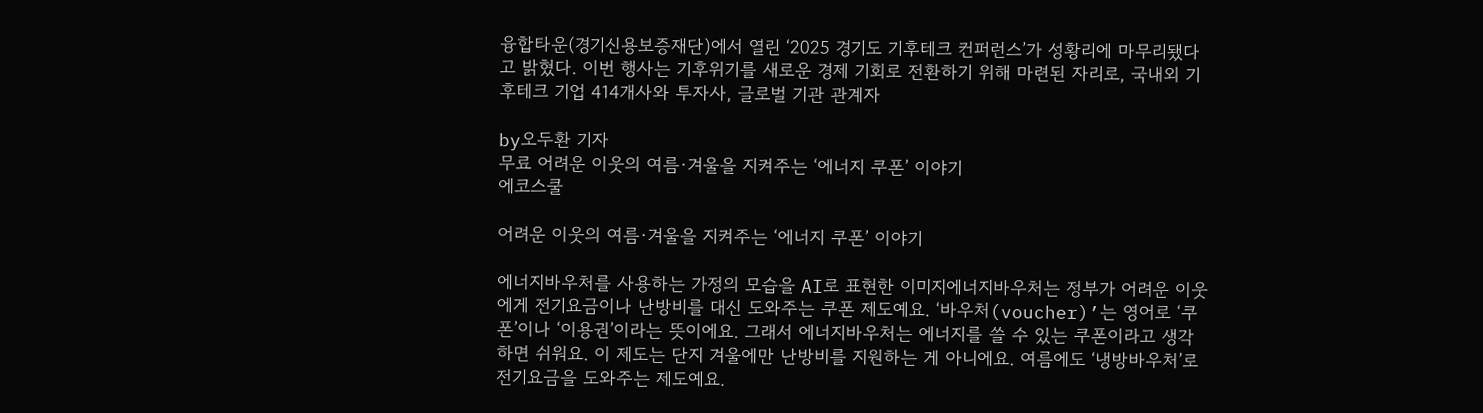융합타운(경기신용보증재단)에서 열린 ‘2025 경기도 기후테크 컨퍼런스’가 성황리에 마무리됐다고 밝혔다. 이번 행사는 기후위기를 새로운 경제 기회로 전환하기 위해 마련된 자리로, 국내외 기후테크 기업 414개사와 투자사, 글로벌 기관 관계자

by오두환 기자
무료 어려운 이웃의 여름·겨울을 지켜주는 ‘에너지 쿠폰’ 이야기
에코스쿨

어려운 이웃의 여름·겨울을 지켜주는 ‘에너지 쿠폰’ 이야기

에너지바우처를 사용하는 가정의 모습을 AI로 표현한 이미지에너지바우처는 정부가 어려운 이웃에게 전기요금이나 난방비를 대신 도와주는 쿠폰 제도예요. ‘바우처(voucher)’는 영어로 ‘쿠폰’이나 ‘이용권’이라는 뜻이에요. 그래서 에너지바우처는 에너지를 쓸 수 있는 쿠폰이라고 생각하면 쉬워요. 이 제도는 단지 겨울에만 난방비를 지원하는 게 아니에요. 여름에도 ‘냉방바우처’로 전기요금을 도와주는 제도예요.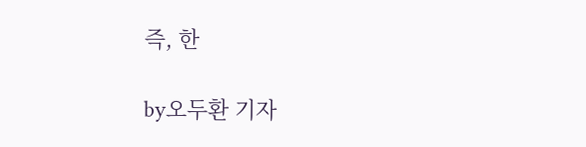즉, 한

by오두환 기자